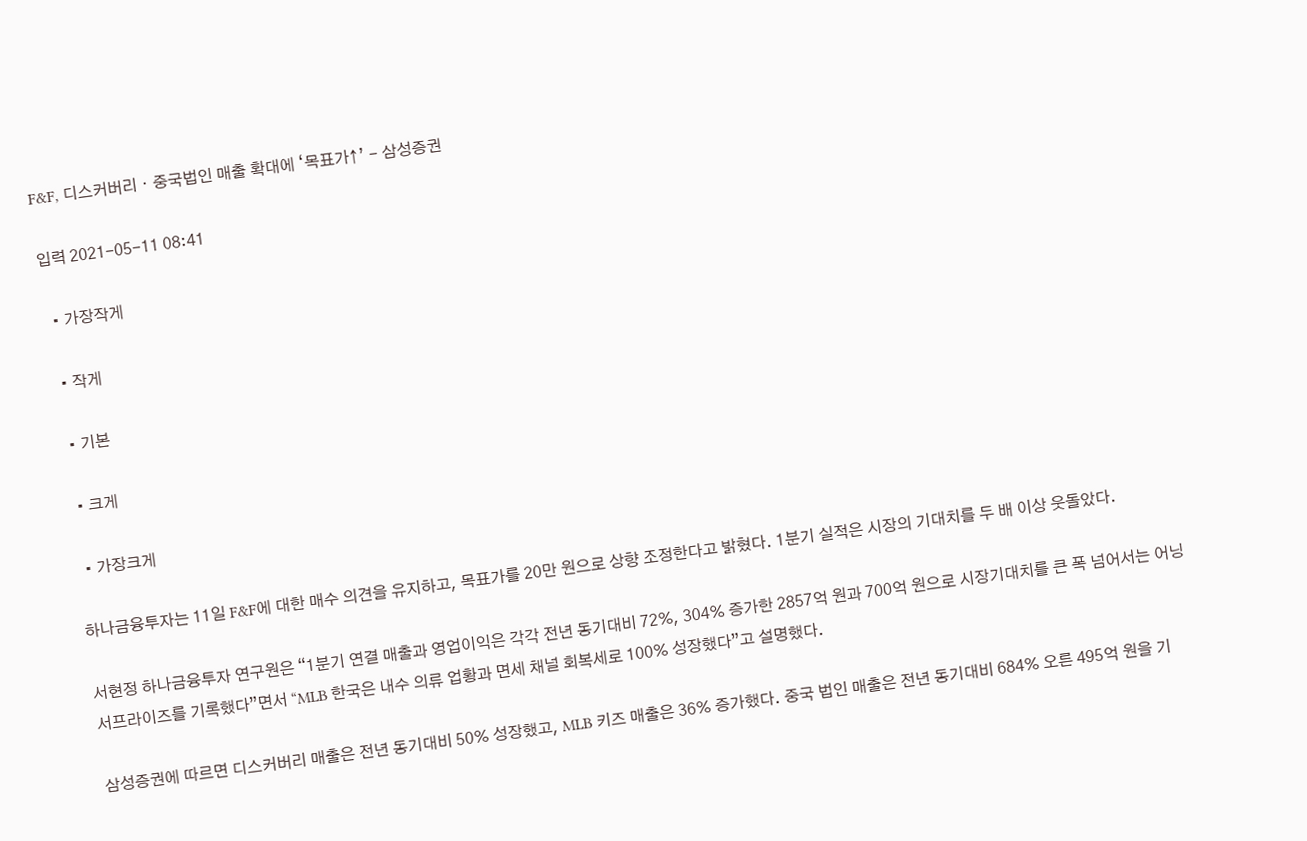F&F, 디스커버리ㆍ중국법인 매출 확대에 ‘목표가↑’ - 삼성증권

입력 2021-05-11 08:41

  • 가장작게

  • 작게

  • 기본

  • 크게

  • 가장크게

하나금융투자는 11일 F&F에 대한 매수 의견을 유지하고, 목표가를 20만 원으로 상향 조정한다고 밝혔다. 1분기 실적은 시장의 기대치를 두 배 이상 웃돌았다.

서현정 하나금융투자 연구원은 “1분기 연결 매출과 영업이익은 각각 전년 동기대비 72%, 304% 증가한 2857억 원과 700억 원으로 시장기대치를 큰 폭 넘어서는 어닝서프라이즈를 기록했다”면서 “MLB 한국은 내수 의류 업황과 면세 채널 회복세로 100% 성장했다”고 설명했다.

삼성증권에 따르면 디스커버리 매출은 전년 동기대비 50% 성장했고, MLB 키즈 매출은 36% 증가했다. 중국 법인 매출은 전년 동기대비 684% 오른 495억 원을 기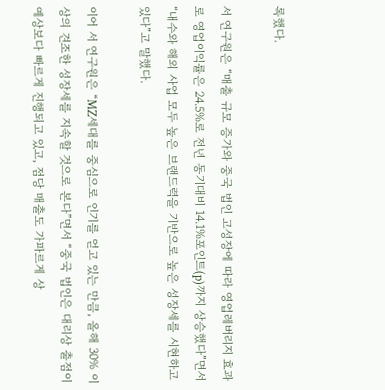록했다.

서 연구원은 “매출 규모 증가와 중국 법인 고성장에 따라 영업레버리지 효과로 영업이익률은 24.5%로 전년 동기대비 14.1%포인트(p)까지 상승했다”면서 “내수와 해외 사업 모두 높은 브랜드력을 기반으로 높은 성장세를 시현하고 있다”고 말했다.

이어 서 연구원은 “MZ세대를 중심으로 인기를 얻고 있는 만큼, 올해 30% 이상의 견조한 성장세를 지속할 것으로 본다”면서 “중국 법인은 대리상 출점이 예상보다 빠르게 진행되고 있고, 점당 매출도 가파르게 상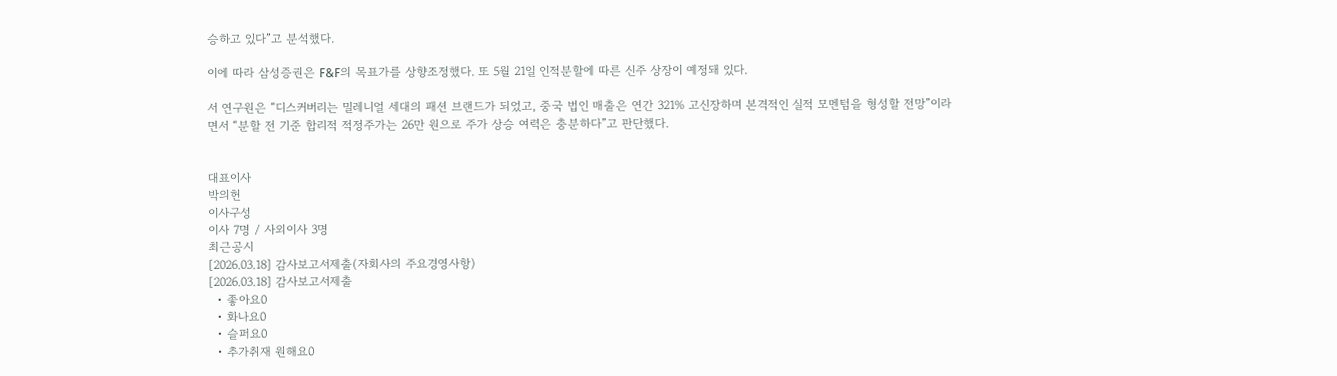승하고 있다”고 분석했다.

이에 따라 삼성증권은 F&F의 목표가를 상향조정했다. 또 5월 21일 인적분할에 따른 신주 상장이 예정돼 있다.

서 연구원은 “디스커버리는 밀레니얼 세대의 패션 브랜드가 되었고, 중국 법인 매출은 연간 321% 고신장하며 본격적인 실적 모멘텀을 형성할 전망”이라면서 “분할 전 기준 합리적 적정주가는 26만 원으로 주가 상승 여력은 충분하다”고 판단했다.


대표이사
박의헌
이사구성
이사 7명 / 사외이사 3명
최근공시
[2026.03.18] 감사보고서제출(자회사의 주요경영사항)
[2026.03.18] 감사보고서제출
  • 좋아요0
  • 화나요0
  • 슬퍼요0
  • 추가취재 원해요0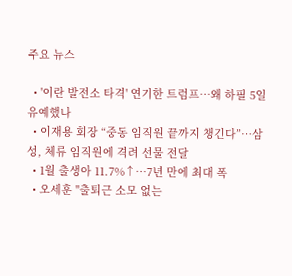주요 뉴스

  • '이란 발전소 타격' 연기한 트럼프⋯왜 하필 5일 유예했나
  • 이재용 회장 “중동 임직원 끝까지 챙긴다”…삼성, 체류 임직원에 격려 선물 전달
  • 1월 출생아 11.7%↑⋯7년 만에 최대 폭
  • 오세훈 "출퇴근 소모 없는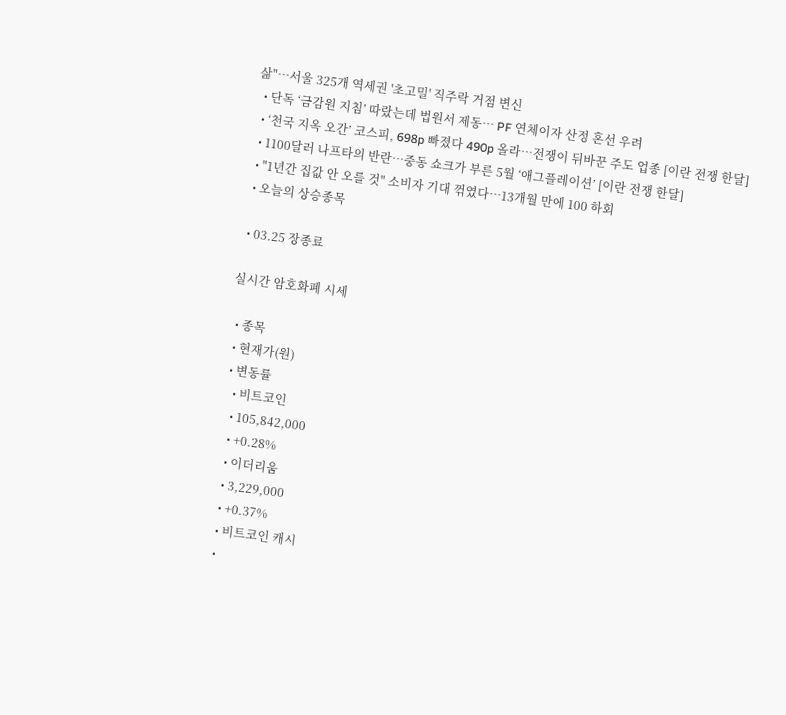삶"⋯서울 325개 역세권 '초고밀' 직주락 거점 변신
  • 단독 ‘금감원 지침’ 따랐는데 법원서 제동⋯ PF 연체이자 산정 혼선 우려
  • ‘천국 지옥 오간’ 코스피, 698p 빠졌다 490p 올라…전쟁이 뒤바꾼 주도 업종 [이란 전쟁 한달]
  • 1100달러 나프타의 반란…중동 쇼크가 부른 5월 ‘애그플레이션’ [이란 전쟁 한달]
  • "1년간 집값 안 오를 것" 소비자 기대 꺾였다⋯13개월 만에 100 하회
  • 오늘의 상승종목

  • 03.25 장종료

실시간 암호화폐 시세

  • 종목
  • 현재가(원)
  • 변동률
    • 비트코인
    • 105,842,000
    • +0.28%
    • 이더리움
    • 3,229,000
    • +0.37%
    • 비트코인 캐시
    •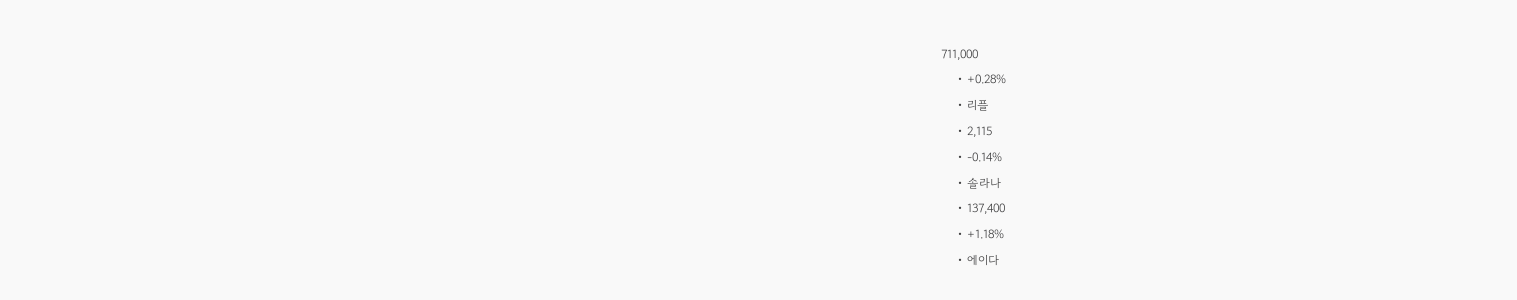711,000
    • +0.28%
    • 리플
    • 2,115
    • -0.14%
    • 솔라나
    • 137,400
    • +1.18%
    • 에이다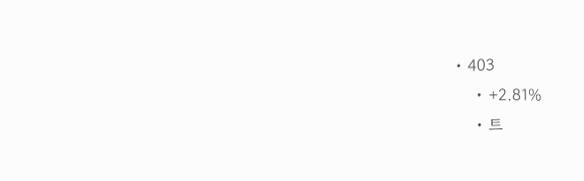• 403
    • +2.81%
    • 트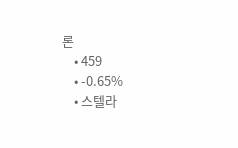론
    • 459
    • -0.65%
    • 스텔라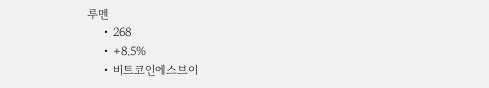루멘
    • 268
    • +8.5%
    • 비트코인에스브이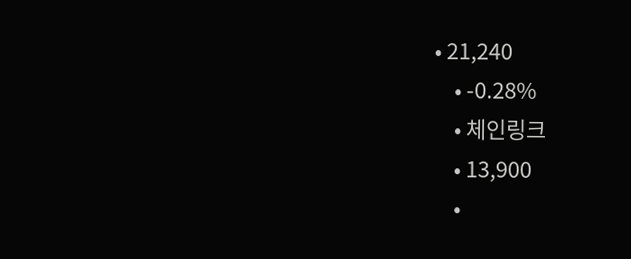• 21,240
    • -0.28%
    • 체인링크
    • 13,900
    •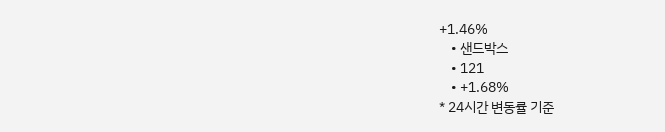+1.46%
    • 샌드박스
    • 121
    • +1.68%
* 24시간 변동률 기준